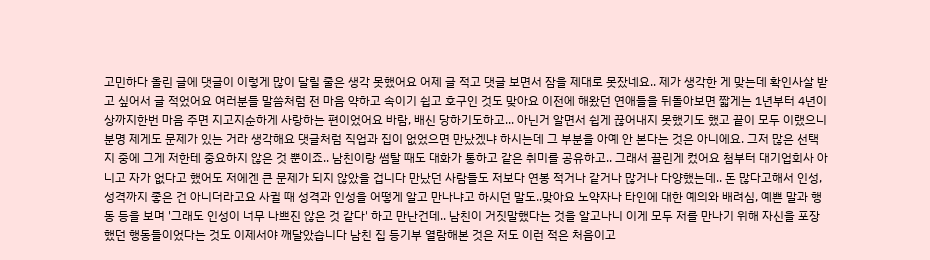고민하다 올린 글에 댓글이 이렇게 많이 달릴 줄은 생각 못했어요 어제 글 적고 댓글 보면서 잠을 제대로 못잤네요.. 제가 생각한 게 맞는데 확인사살 받고 싶어서 글 적었어요 여러분들 말씀처럼 전 마음 약하고 속이기 쉽고 호구인 것도 맞아요 이전에 해왔던 연애들을 뒤돌아보면 짧게는 1년부터 4년이상까지한번 마음 주면 지고지순하게 사랑하는 편이었어요 바람, 배신 당하기도하고... 아닌거 알면서 쉽게 끊어내지 못했기도 했고 끝이 모두 이랬으니 분명 제게도 문제가 있는 거라 생각해요 댓글처럼 직업과 집이 없었으면 만났겠냐 하시는데 그 부분을 아예 안 본다는 것은 아니에요. 그저 많은 선택지 중에 그게 저한테 중요하지 않은 것 뿐이죠.. 남친이랑 썸탈 때도 대화가 통하고 같은 취미를 공유하고.. 그래서 끌린게 컸어요 첨부터 대기업회사 아니고 자가 없다고 했어도 저에겐 큰 문제가 되지 않았을 겁니다 만났던 사람들도 저보다 연봉 적거나 같거나 많거나 다양했는데.. 돈 많다고해서 인성,성격까지 좋은 건 아니더라고요 사귈 때 성격과 인성을 어떻게 알고 만나냐고 하시던 말도..맞아요 노약자나 타인에 대한 예의와 배려심, 예쁜 말과 행동 등을 보며 '그래도 인성이 너무 나쁘진 않은 것 같다' 하고 만난건데.. 남친이 거짓말했다는 것을 알고나니 이게 모두 저를 만나기 위해 자신을 포장했던 행동들이었다는 것도 이제서야 깨달았습니다 남친 집 등기부 열람해본 것은 저도 이런 적은 처음이고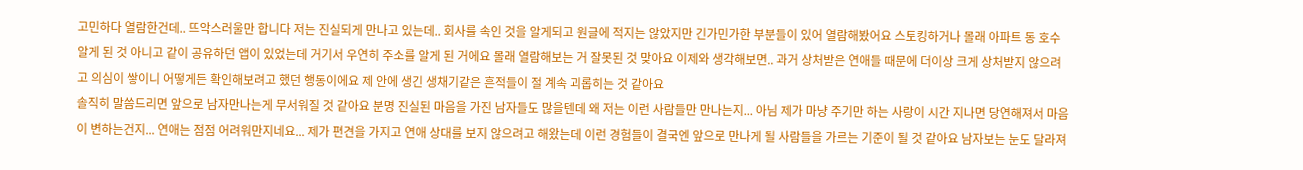고민하다 열람한건데.. 뜨악스러울만 합니다 저는 진실되게 만나고 있는데.. 회사를 속인 것을 알게되고 원글에 적지는 않았지만 긴가민가한 부분들이 있어 열람해봤어요 스토킹하거나 몰래 아파트 동 호수 알게 된 것 아니고 같이 공유하던 앱이 있었는데 거기서 우연히 주소를 알게 된 거에요 몰래 열람해보는 거 잘못된 것 맞아요 이제와 생각해보면.. 과거 상처받은 연애들 때문에 더이상 크게 상처받지 않으려고 의심이 쌓이니 어떻게든 확인해보려고 했던 행동이에요 제 안에 생긴 생채기같은 흔적들이 절 계속 괴롭히는 것 같아요
솔직히 말씀드리면 앞으로 남자만나는게 무서워질 것 같아요 분명 진실된 마음을 가진 남자들도 많을텐데 왜 저는 이런 사람들만 만나는지... 아님 제가 마냥 주기만 하는 사랑이 시간 지나면 당연해져서 마음이 변하는건지... 연애는 점점 어려워만지네요... 제가 편견을 가지고 연애 상대를 보지 않으려고 해왔는데 이런 경험들이 결국엔 앞으로 만나게 될 사람들을 가르는 기준이 될 것 같아요 남자보는 눈도 달라져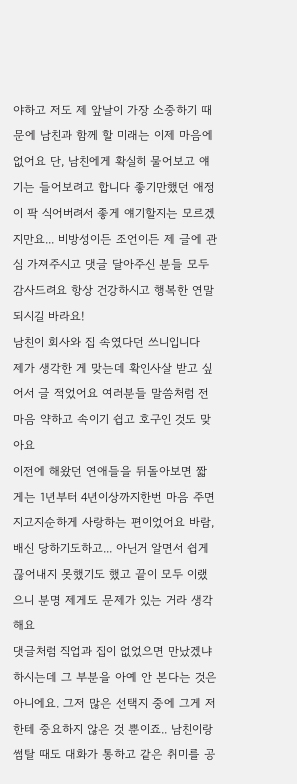야하고 저도 제 앞날이 가장 소중하기 때문에 남친과 함께 할 미래는 이제 마음에 없어요 단, 남친에게 확실히 물어보고 얘기는 들어보려고 합니다 좋기만했던 애정이 팍 식어버려서 좋게 얘기할지는 모르겠지만요... 비방성이든 조언이든 제 글에 관심 가져주시고 댓글 달아주신 분들 모두 감사드려요 항상 건강하시고 행복한 연말되시길 바라요!
남친이 회사와 집 속였다던 쓰니입니다
제가 생각한 게 맞는데 확인사살 받고 싶어서 글 적었어요 여러분들 말씀처럼 전 마음 약하고 속이기 쉽고 호구인 것도 맞아요
이전에 해왔던 연애들을 뒤돌아보면 짧게는 1년부터 4년이상까지한번 마음 주면 지고지순하게 사랑하는 편이었어요 바람, 배신 당하기도하고... 아닌거 알면서 쉽게 끊어내지 못했기도 했고 끝이 모두 이랬으니 분명 제게도 문제가 있는 거라 생각해요
댓글처럼 직업과 집이 없었으면 만났겠냐 하시는데 그 부분을 아예 안 본다는 것은 아니에요. 그저 많은 선택지 중에 그게 저한테 중요하지 않은 것 뿐이죠.. 남친이랑 썸탈 때도 대화가 통하고 같은 취미를 공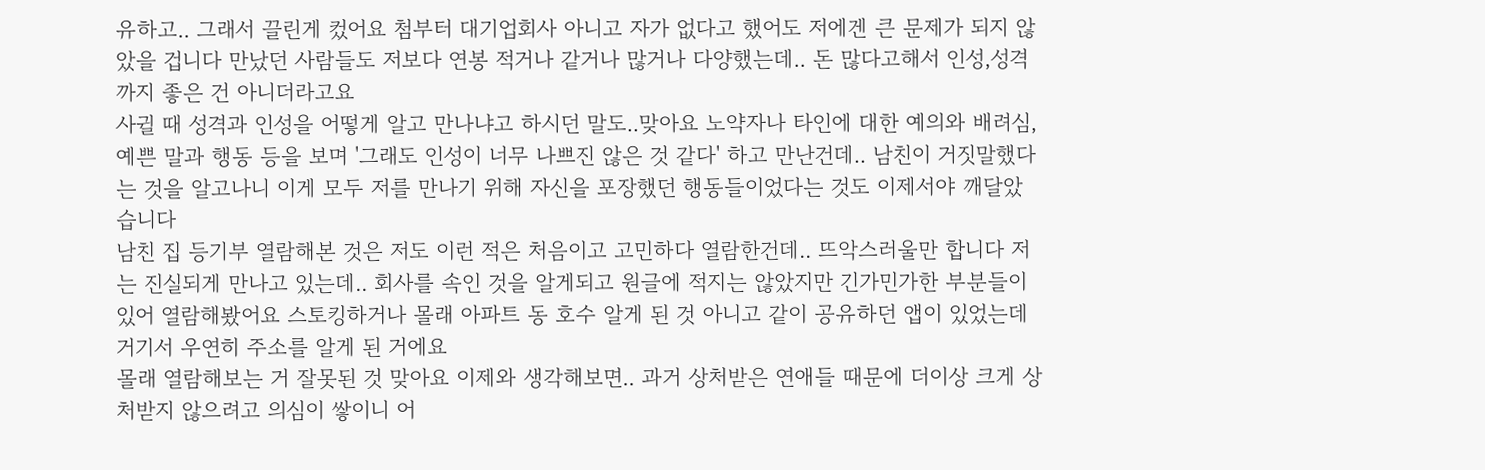유하고.. 그래서 끌린게 컸어요 첨부터 대기업회사 아니고 자가 없다고 했어도 저에겐 큰 문제가 되지 않았을 겁니다 만났던 사람들도 저보다 연봉 적거나 같거나 많거나 다양했는데.. 돈 많다고해서 인성,성격까지 좋은 건 아니더라고요
사귈 때 성격과 인성을 어떻게 알고 만나냐고 하시던 말도..맞아요 노약자나 타인에 대한 예의와 배려심, 예쁜 말과 행동 등을 보며 '그래도 인성이 너무 나쁘진 않은 것 같다' 하고 만난건데.. 남친이 거짓말했다는 것을 알고나니 이게 모두 저를 만나기 위해 자신을 포장했던 행동들이었다는 것도 이제서야 깨달았습니다
남친 집 등기부 열람해본 것은 저도 이런 적은 처음이고 고민하다 열람한건데.. 뜨악스러울만 합니다 저는 진실되게 만나고 있는데.. 회사를 속인 것을 알게되고 원글에 적지는 않았지만 긴가민가한 부분들이 있어 열람해봤어요 스토킹하거나 몰래 아파트 동 호수 알게 된 것 아니고 같이 공유하던 앱이 있었는데 거기서 우연히 주소를 알게 된 거에요
몰래 열람해보는 거 잘못된 것 맞아요 이제와 생각해보면.. 과거 상처받은 연애들 때문에 더이상 크게 상처받지 않으려고 의심이 쌓이니 어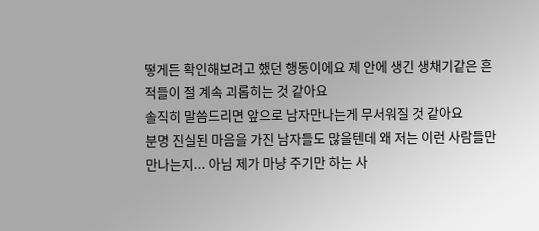떻게든 확인해보려고 했던 행동이에요 제 안에 생긴 생채기같은 흔적들이 절 계속 괴롭히는 것 같아요
솔직히 말씀드리면 앞으로 남자만나는게 무서워질 것 같아요
분명 진실된 마음을 가진 남자들도 많을텐데 왜 저는 이런 사람들만 만나는지... 아님 제가 마냥 주기만 하는 사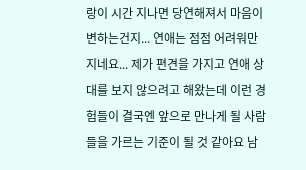랑이 시간 지나면 당연해져서 마음이 변하는건지... 연애는 점점 어려워만지네요... 제가 편견을 가지고 연애 상대를 보지 않으려고 해왔는데 이런 경험들이 결국엔 앞으로 만나게 될 사람들을 가르는 기준이 될 것 같아요 남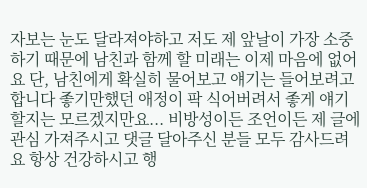자보는 눈도 달라져야하고 저도 제 앞날이 가장 소중하기 때문에 남친과 함께 할 미래는 이제 마음에 없어요 단, 남친에게 확실히 물어보고 얘기는 들어보려고 합니다 좋기만했던 애정이 팍 식어버려서 좋게 얘기할지는 모르겠지만요... 비방성이든 조언이든 제 글에 관심 가져주시고 댓글 달아주신 분들 모두 감사드려요 항상 건강하시고 행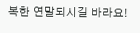복한 연말되시길 바라요!